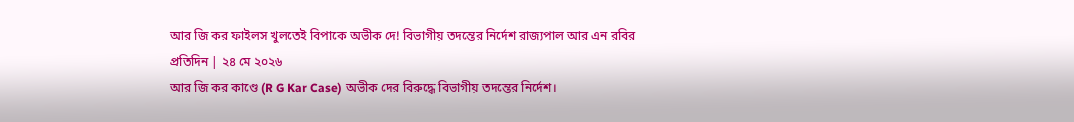আর জি কর ফাইলস খুলতেই বিপাকে অভীক দে! বিভাগীয় তদন্তের নির্দেশ রাজ্যপাল আর এন রবির
প্রতিদিন | ২৪ মে ২০২৬
আর জি কর কাণ্ডে (R G Kar Case) অভীক দের বিরুদ্ধে বিভাগীয় তদন্তের নির্দেশ।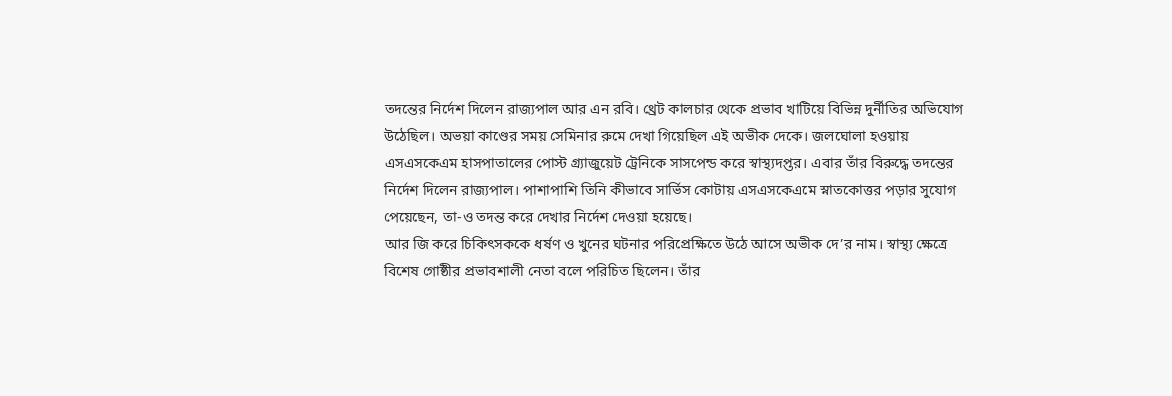তদন্তের নির্দেশ দিলেন রাজ্যপাল আর এন রবি। থ্রেট কালচার থেকে প্রভাব খাটিয়ে বিভিন্ন দুর্নীতির অভিযোগ উঠেছিল। অভয়া কাণ্ডের সময় সেমিনার রুমে দেখা গিয়েছিল এই অভীক দেকে। জলঘোলা হওয়ায় এসএসকেএম হাসপাতালের পোস্ট গ্র্যাজুয়েট ট্রেনিকে সাসপেন্ড করে স্বাস্থ্যদপ্তর। এবার তাঁর বিরুদ্ধে তদন্তের নির্দেশ দিলেন রাজ্যপাল। পাশাপাশি তিনি কীভাবে সার্ভিস কোটায় এসএসকেএমে স্নাতকোত্তর পড়ার সুযোগ পেয়েছেন, তা-ও তদন্ত করে দেখার নির্দেশ দেওয়া হয়েছে।
আর জি করে চিকিৎসককে ধর্ষণ ও খুনের ঘটনার পরিপ্রেক্ষিতে উঠে আসে অভীক দে’র নাম। স্বাস্থ্য ক্ষেত্রে বিশেষ গোষ্ঠীর প্রভাবশালী নেতা বলে পরিচিত ছিলেন। তাঁর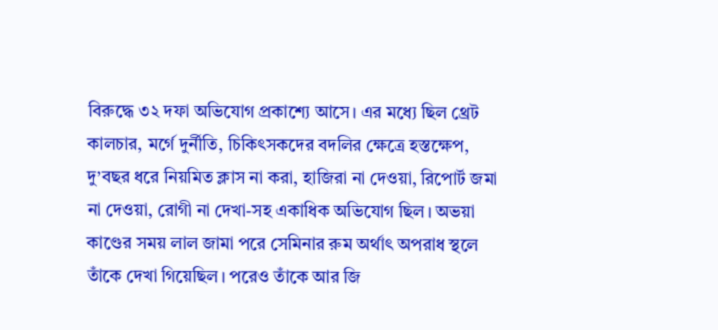বিরুদ্ধে ৩২ দফা অভিযোগ প্রকাশ্যে আসে। এর মধ্যে ছিল থ্রেট কালচার, মর্গে দুর্নীতি, চিকিৎসকদের বদলির ক্ষেত্রে হস্তক্ষেপ, দু’বছর ধরে নিয়মিত ক্লাস না করা, হাজিরা না দেওয়া, রিপোর্ট জমা না দেওয়া, রোগী না দেখা-সহ একাধিক অভিযোগ ছিল। অভয়া কাণ্ডের সময় লাল জামা পরে সেমিনার রুম অর্থাৎ অপরাধ স্থলে তাঁকে দেখা গিয়েছিল। পরেও তাঁকে আর জি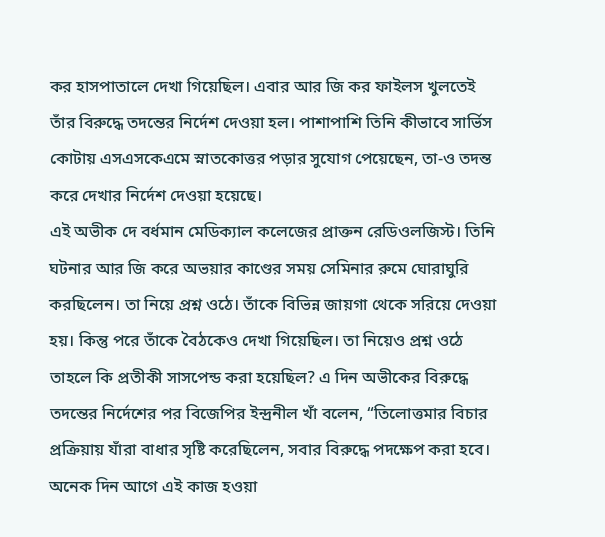কর হাসপাতালে দেখা গিয়েছিল। এবার আর জি কর ফাইলস খুলতেই তাঁর বিরুদ্ধে তদন্তের নির্দেশ দেওয়া হল। পাশাপাশি তিনি কীভাবে সার্ভিস কোটায় এসএসকেএমে স্নাতকোত্তর পড়ার সুযোগ পেয়েছেন, তা-ও তদন্ত করে দেখার নির্দেশ দেওয়া হয়েছে।
এই অভীক দে বর্ধমান মেডিক্যাল কলেজের প্রাক্তন রেডিওলজিস্ট। তিনি ঘটনার আর জি করে অভয়ার কাণ্ডের সময় সেমিনার রুমে ঘোরাঘুরি করছিলেন। তা নিয়ে প্রশ্ন ওঠে। তাঁকে বিভিন্ন জায়গা থেকে সরিয়ে দেওয়া হয়। কিন্তু পরে তাঁকে বৈঠকেও দেখা গিয়েছিল। তা নিয়েও প্রশ্ন ওঠে তাহলে কি প্রতীকী সাসপেন্ড করা হয়েছিল? এ দিন অভীকের বিরুদ্ধে তদন্তের নির্দেশের পর বিজেপির ইন্দ্রনীল খাঁ বলেন, “তিলোত্তমার বিচার প্রক্রিয়ায় যাঁরা বাধার সৃষ্টি করেছিলেন, সবার বিরুদ্ধে পদক্ষেপ করা হবে। অনেক দিন আগে এই কাজ হওয়া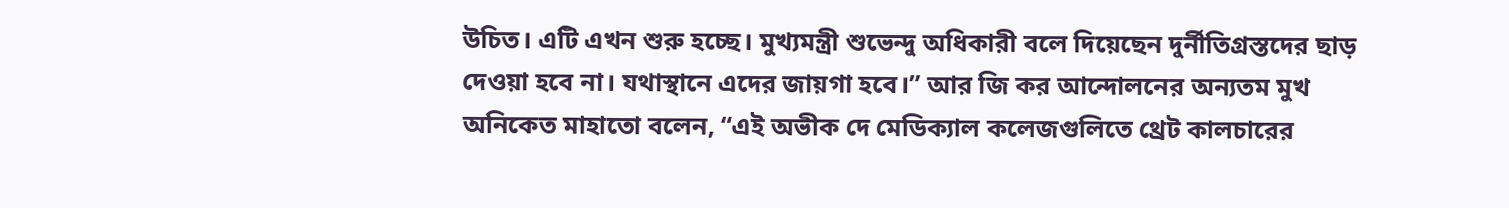উচিত। এটি এখন শুরু হচ্ছে। মুখ্যমন্ত্রী শুভেন্দু অধিকারী বলে দিয়েছেন দুর্নীতিগ্রস্তদের ছাড় দেওয়া হবে না। যথাস্থানে এদের জায়গা হবে।” আর জি কর আন্দোলনের অন্যতম মুখ অনিকেত মাহাতো বলেন, “এই অভীক দে মেডিক্যাল কলেজগুলিতে থ্রেট কালচারের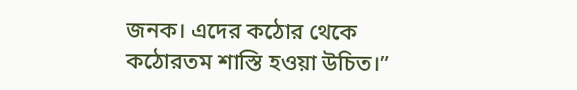জনক। এদের কঠোর থেকে কঠোরতম শাস্তি হওয়া উচিত।”